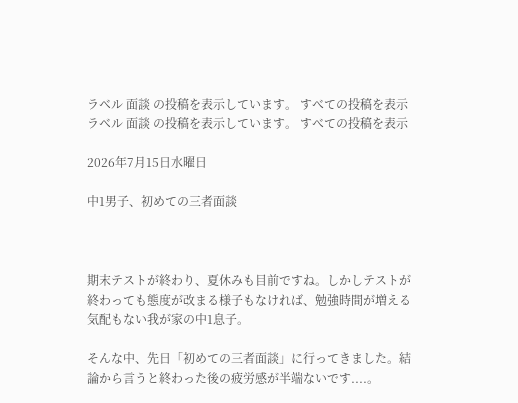ラベル 面談 の投稿を表示しています。 すべての投稿を表示
ラベル 面談 の投稿を表示しています。 すべての投稿を表示

2026年7月15日水曜日

中1男子、初めての三者面談



期末テストが終わり、夏休みも目前ですね。しかしテストが終わっても態度が改まる様子もなければ、勉強時間が増える気配もない我が家の中1息子。

そんな中、先日「初めての三者面談」に行ってきました。結論から言うと終わった後の疲労感が半端ないです....。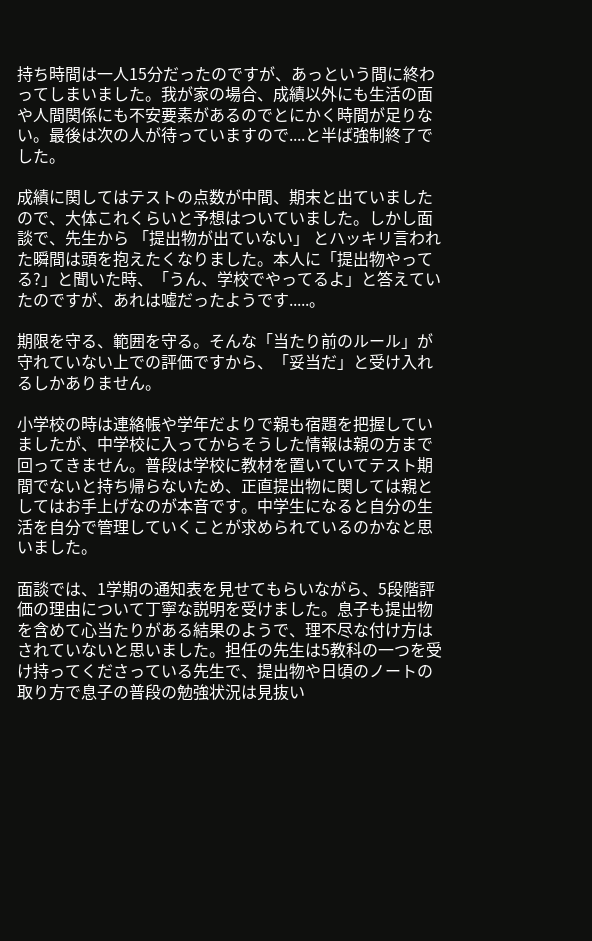持ち時間は一人15分だったのですが、あっという間に終わってしまいました。我が家の場合、成績以外にも生活の面や人間関係にも不安要素があるのでとにかく時間が足りない。最後は次の人が待っていますので....と半ば強制終了でした。

成績に関してはテストの点数が中間、期末と出ていましたので、大体これくらいと予想はついていました。しかし面談で、先生から 「提出物が出ていない」 とハッキリ言われた瞬間は頭を抱えたくなりました。本人に「提出物やってる?」と聞いた時、「うん、学校でやってるよ」と答えていたのですが、あれは嘘だったようです.....。

期限を守る、範囲を守る。そんな「当たり前のルール」が守れていない上での評価ですから、「妥当だ」と受け入れるしかありません。

小学校の時は連絡帳や学年だよりで親も宿題を把握していましたが、中学校に入ってからそうした情報は親の方まで回ってきません。普段は学校に教材を置いていてテスト期間でないと持ち帰らないため、正直提出物に関しては親としてはお手上げなのが本音です。中学生になると自分の生活を自分で管理していくことが求められているのかなと思いました。

面談では、1学期の通知表を見せてもらいながら、5段階評価の理由について丁寧な説明を受けました。息子も提出物を含めて心当たりがある結果のようで、理不尽な付け方はされていないと思いました。担任の先生は5教科の一つを受け持ってくださっている先生で、提出物や日頃のノートの取り方で息子の普段の勉強状況は見抜い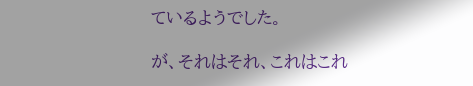ているようでした。

が、それはそれ、これはこれ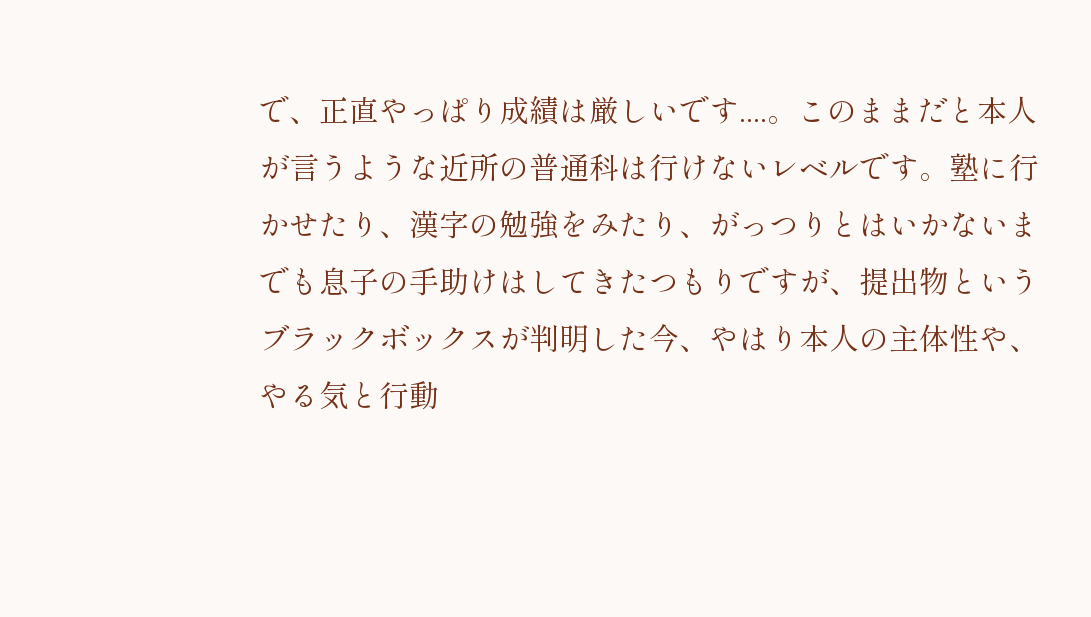で、正直やっぱり成績は厳しいです....。このままだと本人が言うような近所の普通科は行けないレベルです。塾に行かせたり、漢字の勉強をみたり、がっつりとはいかないまでも息子の手助けはしてきたつもりですが、提出物というブラックボックスが判明した今、やはり本人の主体性や、やる気と行動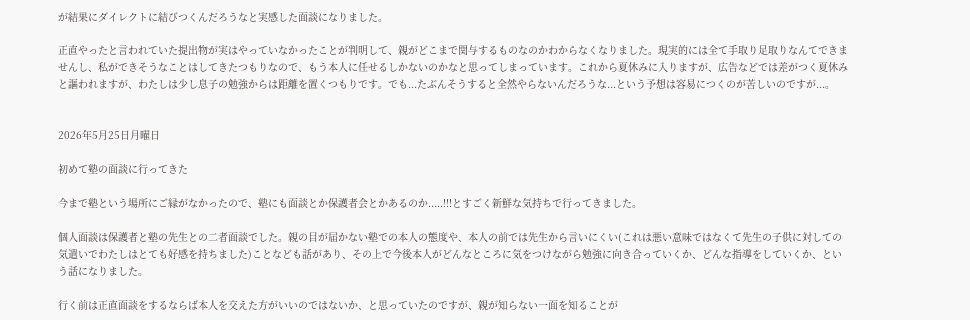が結果にダイレクトに結びつくんだろうなと実感した面談になりました。

正直やったと言われていた提出物が実はやっていなかったことが判明して、親がどこまで関与するものなのかわからなくなりました。現実的には全て手取り足取りなんてできませんし、私ができそうなことはしてきたつもりなので、もう本人に任せるしかないのかなと思ってしまっています。これから夏休みに入りますが、広告などでは差がつく夏休みと謳われますが、わたしは少し息子の勉強からは距離を置くつもりです。でも...たぶんそうすると全然やらないんだろうな...という予想は容易につくのが苦しいのですが...。


2026年5月25日月曜日

初めて塾の面談に行ってきた

今まで塾という場所にご縁がなかったので、塾にも面談とか保護者会とかあるのか.....!!!とすごく新鮮な気持ちで行ってきました。

個人面談は保護者と塾の先生との二者面談でした。親の目が届かない塾での本人の態度や、本人の前では先生から言いにくい(これは悪い意味ではなくて先生の子供に対しての気遣いでわたしはとても好感を持ちました)ことなども話があり、その上で今後本人がどんなところに気をつけながら勉強に向き合っていくか、どんな指導をしていくか、という話になりました。

行く前は正直面談をするならば本人を交えた方がいいのではないか、と思っていたのですが、親が知らない一面を知ることが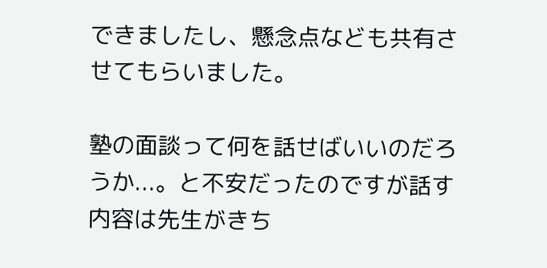できましたし、懸念点なども共有させてもらいました。

塾の面談って何を話せばいいのだろうか...。と不安だったのですが話す内容は先生がきち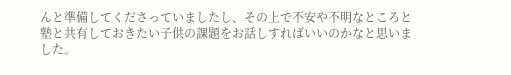んと準備してくださっていましたし、その上で不安や不明なところと塾と共有しておきたい子供の課題をお話しすればいいのかなと思いました。